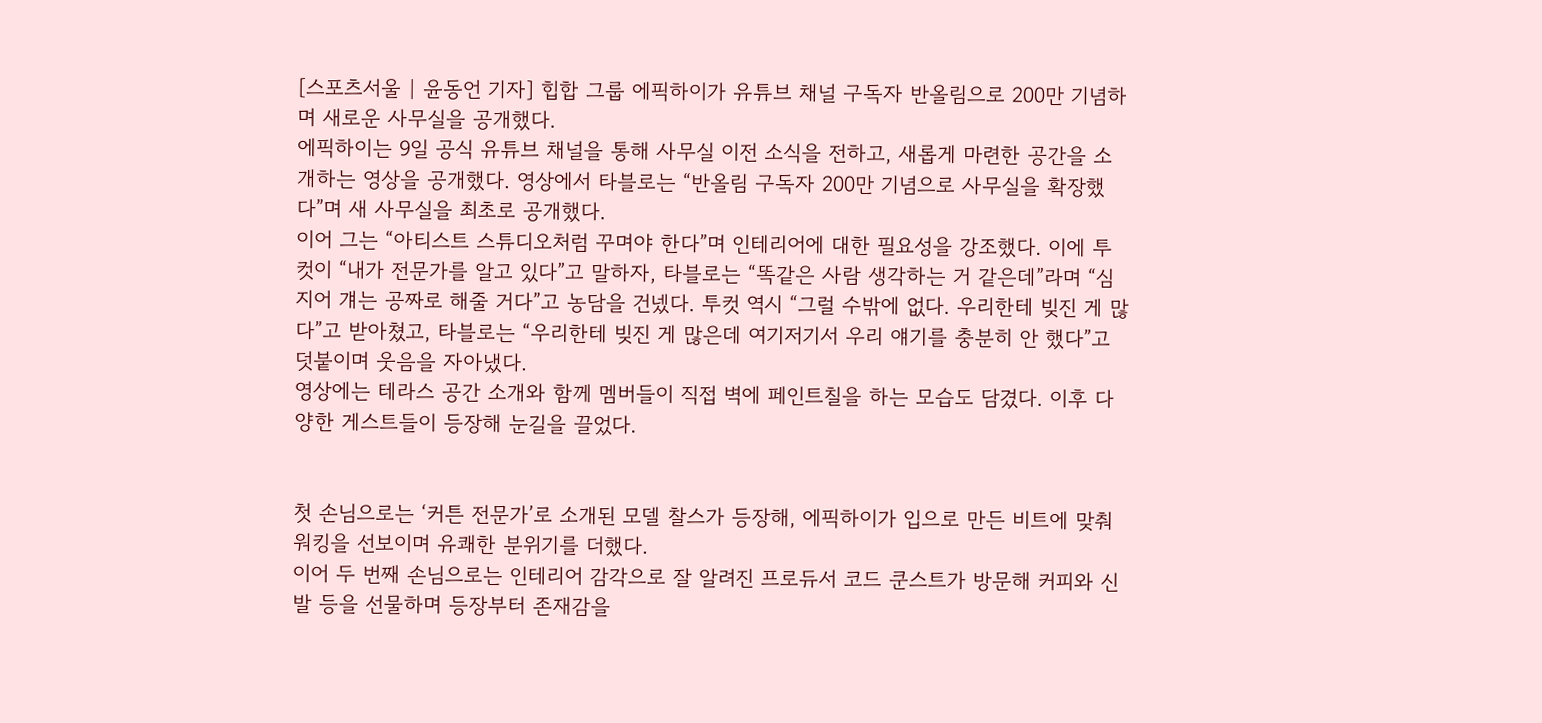[스포츠서울 | 윤동언 기자] 힙합 그룹 에픽하이가 유튜브 채널 구독자 반올림으로 200만 기념하며 새로운 사무실을 공개했다.
에픽하이는 9일 공식 유튜브 채널을 통해 사무실 이전 소식을 전하고, 새롭게 마련한 공간을 소개하는 영상을 공개했다. 영상에서 타블로는 “반올림 구독자 200만 기념으로 사무실을 확장했다”며 새 사무실을 최초로 공개했다.
이어 그는 “아티스트 스튜디오처럼 꾸며야 한다”며 인테리어에 대한 필요성을 강조했다. 이에 투컷이 “내가 전문가를 알고 있다”고 말하자, 타블로는 “똑같은 사람 생각하는 거 같은데”라며 “심지어 걔는 공짜로 해줄 거다”고 농담을 건넸다. 투컷 역시 “그럴 수밖에 없다. 우리한테 빚진 게 많다”고 받아쳤고, 타블로는 “우리한테 빚진 게 많은데 여기저기서 우리 얘기를 충분히 안 했다”고 덧붙이며 웃음을 자아냈다.
영상에는 테라스 공간 소개와 함께 멤버들이 직접 벽에 페인트칠을 하는 모습도 담겼다. 이후 다양한 게스트들이 등장해 눈길을 끌었다.


첫 손님으로는 ‘커튼 전문가’로 소개된 모델 찰스가 등장해, 에픽하이가 입으로 만든 비트에 맞춰 워킹을 선보이며 유쾌한 분위기를 더했다.
이어 두 번째 손님으로는 인테리어 감각으로 잘 알려진 프로듀서 코드 쿤스트가 방문해 커피와 신발 등을 선물하며 등장부터 존재감을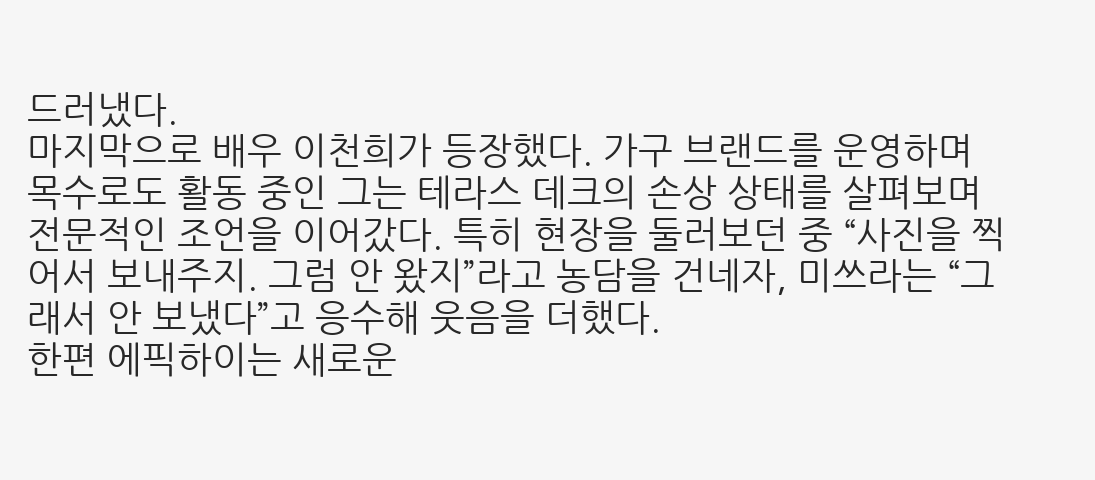드러냈다.
마지막으로 배우 이천희가 등장했다. 가구 브랜드를 운영하며 목수로도 활동 중인 그는 테라스 데크의 손상 상태를 살펴보며 전문적인 조언을 이어갔다. 특히 현장을 둘러보던 중 “사진을 찍어서 보내주지. 그럼 안 왔지”라고 농담을 건네자, 미쓰라는 “그래서 안 보냈다”고 응수해 웃음을 더했다.
한편 에픽하이는 새로운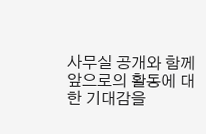사무실 공개와 함께 앞으로의 활동에 대한 기대감을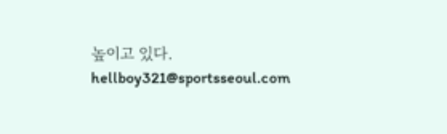높이고 있다. hellboy321@sportsseoul.com